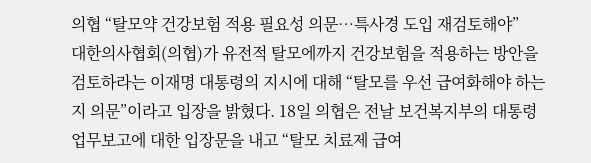의협 “탈모약 건강보험 적용 필요성 의문…특사경 도입 재검토해야”
대한의사협회(의협)가 유전적 탈모에까지 건강보험을 적용하는 방안을 검토하라는 이재명 대통령의 지시에 대해 “탈모를 우선 급여화해야 하는지 의문”이라고 입장을 밝혔다. 18일 의협은 전날 보건복지부의 대통령 업무보고에 대한 입장문을 내고 “탈모 치료제 급여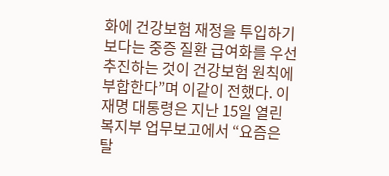화에 건강보험 재정을 투입하기보다는 중증 질환 급여화를 우선 추진하는 것이 건강보험 원칙에 부합한다”며 이같이 전했다. 이재명 대통령은 지난 15일 열린 복지부 업무보고에서 “요즘은 탈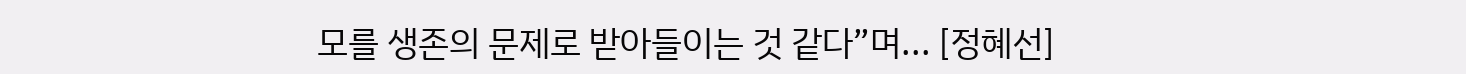모를 생존의 문제로 받아들이는 것 같다”며... [정혜선]